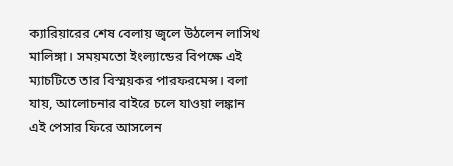ক্যারিয়ারের শেষ বেলায় জ্বলে উঠলেন লাসিথ মালিঙ্গা। সময়মতো ইংল্যান্ডের বিপক্ষে এই ম্যাচটিতে তার বিস্ময়কর পারফরমেন্স। বলা যায়, আলোচনার বাইরে চলে যাওয়া লঙ্কান এই পেসার ফিরে আসলেন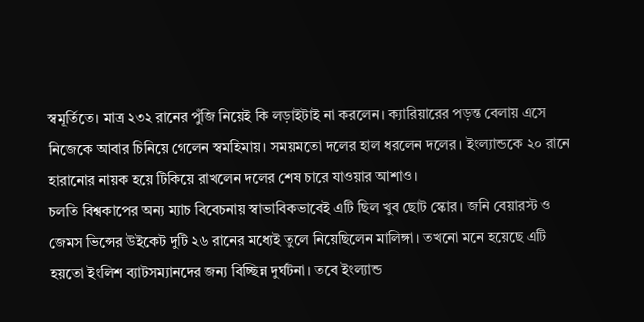স্বমূর্তিতে। মাত্র ২৩২ রানের পুঁজি নিয়েই কি লড়াইটাই না করলেন। ক্যারিয়ারের পড়ন্ত বেলায় এসে নিজেকে আবার চিনিয়ে গেলেন স্বমহিমায়। সময়মতো দলের হাল ধরলেন দলের। ইংল্যান্ডকে ২০ রানে হারানোর নায়ক হয়ে টিকিয়ে রাখলেন দলের শেষ চারে যাওয়ার আশাও।
চলতি বিশ্বকাপের অন্য ম্যাচ বিবেচনায় স্বাভাবিকভাবেই এটি ছিল খুব ছোট স্কোর। জনি বেয়ারস্ট ও জেমস ভিন্সের উইকেট দুটি ২৬ রানের মধ্যেই তুলে নিয়েছিলেন মালিঙ্গা। তখনো মনে হয়েছে এটি হয়তো ইংলিশ ব্যাটসম্যানদের জন্য বিচ্ছিন্ন দুর্ঘটনা। তবে ইংল্যান্ড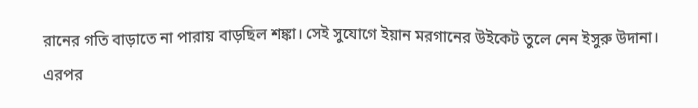রানের গতি বাড়াতে না পারায় বাড়ছিল শঙ্কা। সেই সুযোগে ইয়ান মরগানের উইকেট তুলে নেন ইসুরু উদানা।
এরপর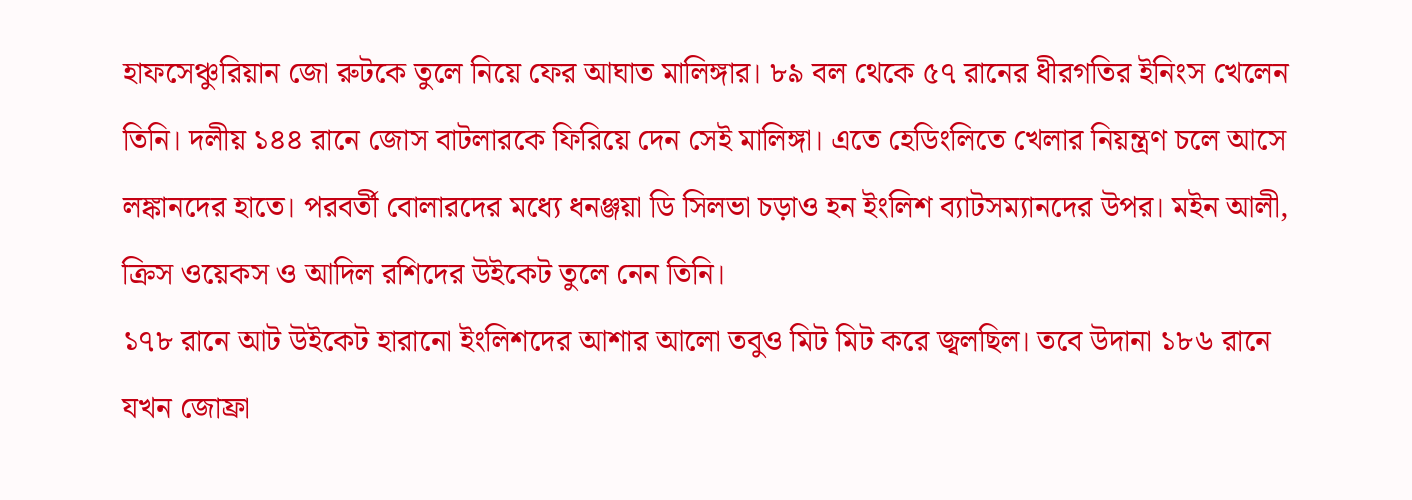হাফসেঞ্চুরিয়ান জো রুটকে তুলে নিয়ে ফের আঘাত মালিঙ্গার। ৮৯ বল থেকে ৫৭ রানের ধীরগতির ইনিংস খেলেন তিনি। দলীয় ১৪৪ রানে জোস বাটলারকে ফিরিয়ে দেন সেই মালিঙ্গা। এতে হেডিংলিতে খেলার নিয়ন্ত্রণ চলে আসে লঙ্কানদের হাতে। পরবর্তী বোলারদের মধ্যে ধনঞ্জয়া ডি সিলভা চড়াও হন ইংলিশ ব্যাটসম্যানদের উপর। মইন আলী, ক্রিস ওয়েকস ও আদিল রশিদের উইকেট তুলে নেন তিনি।
১৭৮ রানে আট উইকেট হারানো ইংলিশদের আশার আলো তবুও মিট মিট করে জ্বলছিল। তবে উদানা ১৮৬ রানে যখন জোফ্রা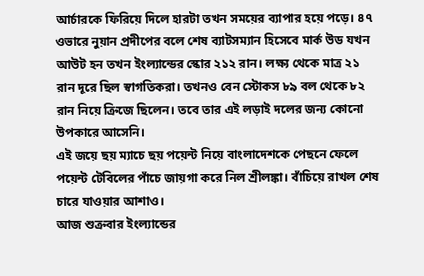আর্চারকে ফিরিয়ে দিলে হারটা তখন সময়ের ব্যাপার হয়ে পড়ে। ৪৭ ওভারে নুয়ান প্রদীপের বলে শেষ ব্যাটসম্যান হিসেবে মার্ক উড যখন আউট হন তখন ইংল্যান্ডের স্কোর ২১২ রান। লক্ষ্য থেকে মাত্র ২১ রান দূরে ছিল স্বাগতিকরা। তখনও বেন স্টোকস ৮৯ বল থেকে ৮২ রান নিয়ে ক্রিজে ছিলেন। তবে তার এই লড়াই দলের জন্য কোনো উপকারে আসেনি।
এই জয়ে ছয় ম্যাচে ছয় পয়েন্ট নিয়ে বাংলাদেশকে পেছনে ফেলে পয়েন্ট টেবিলের পাঁচে জায়গা করে নিল শ্রীলঙ্কা। বাঁচিয়ে রাখল শেষ চারে যাওয়ার আশাও।
আজ শুক্রবার ইংল্যান্ডের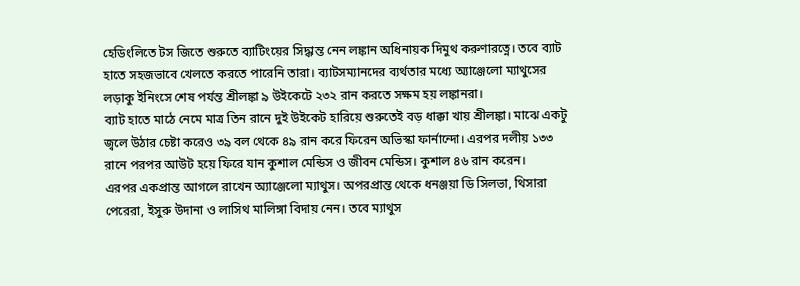হেডিংলিতে টস জিতে শুরুতে ব্যাটিংয়ের সিদ্ধান্ত নেন লঙ্কান অধিনায়ক দিমুথ করুণারত্নে। তবে ব্যাট হাতে সহজভাবে খেলতে করতে পারেনি তারা। ব্যাটসম্যানদের ব্যর্থতার মধ্যে অ্যাঞ্জেলো ম্যাথুসের লড়াকু ইনিংসে শেষ পর্যন্ত শ্রীলঙ্কা ৯ উইকেটে ২৩২ রান করতে সক্ষম হয় লঙ্কানরা।
ব্যাট হাতে মাঠে নেমে মাত্র তিন রানে দুই উইকেট হারিয়ে শুরুতেই বড় ধাক্কা খায় শ্রীলঙ্কা। মাঝে একটু জ্বলে উঠার চেষ্টা করেও ৩৯ বল থেকে ৪৯ রান করে ফিরেন অভিস্কা ফার্নান্দো। এরপর দলীয় ১৩৩ রানে পরপর আউট হয়ে ফিরে যান কুশাল মেন্ডিস ও জীবন মেন্ডিস। কুশাল ৪৬ রান করেন।
এরপর একপ্রান্ত আগলে রাখেন অ্যাঞ্জেলো ম্যাথুস। অপরপ্রান্ত থেকে ধনঞ্জয়া ডি সিলভা, থিসারা পেরেরা, ইসুরু উদানা ও লাসিথ মালিঙ্গা বিদায় নেন। তবে ম্যাথুস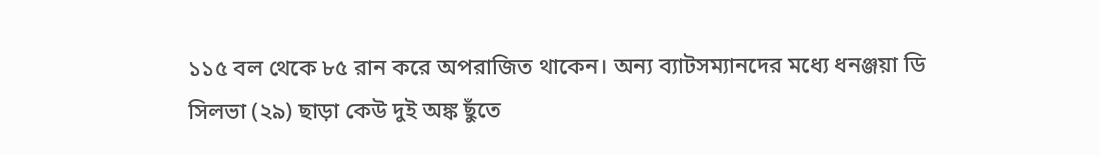১১৫ বল থেকে ৮৫ রান করে অপরাজিত থাকেন। অন্য ব্যাটসম্যানদের মধ্যে ধনঞ্জয়া ডি সিলভা (২৯) ছাড়া কেউ দুই অঙ্ক ছুঁতে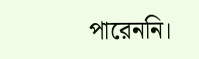পারেননি।